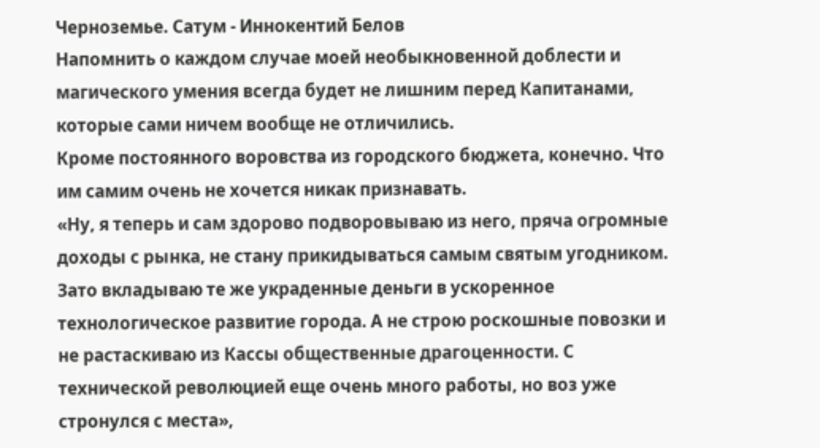Черноземье. Сатум - Иннокентий Белов
Напомнить о каждом случае моей необыкновенной доблести и магического умения всегда будет не лишним перед Капитанами, которые сами ничем вообще не отличились.
Кроме постоянного воровства из городского бюджета, конечно. Что им самим очень не хочется никак признавать.
«Ну, я теперь и сам здорово подворовываю из него, пряча огромные доходы с рынка, не стану прикидываться самым святым угодником. Зато вкладываю те же украденные деньги в ускоренное технологическое развитие города. А не строю роскошные повозки и не растаскиваю из Кассы общественные драгоценности. С технической революцией еще очень много работы, но воз уже стронулся с места»,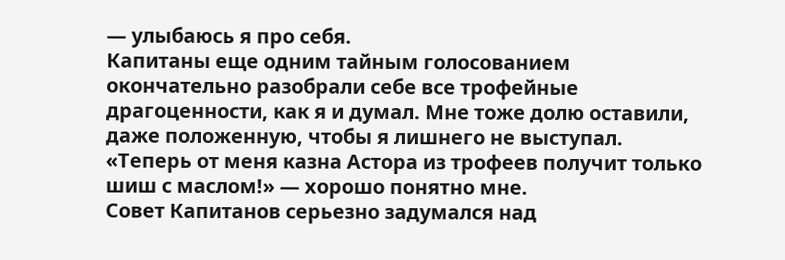— улыбаюсь я про себя.
Капитаны еще одним тайным голосованием окончательно разобрали себе все трофейные драгоценности, как я и думал. Мне тоже долю оставили, даже положенную, чтобы я лишнего не выступал.
«Теперь от меня казна Астора из трофеев получит только шиш с маслом!» — хорошо понятно мне.
Совет Капитанов серьезно задумался над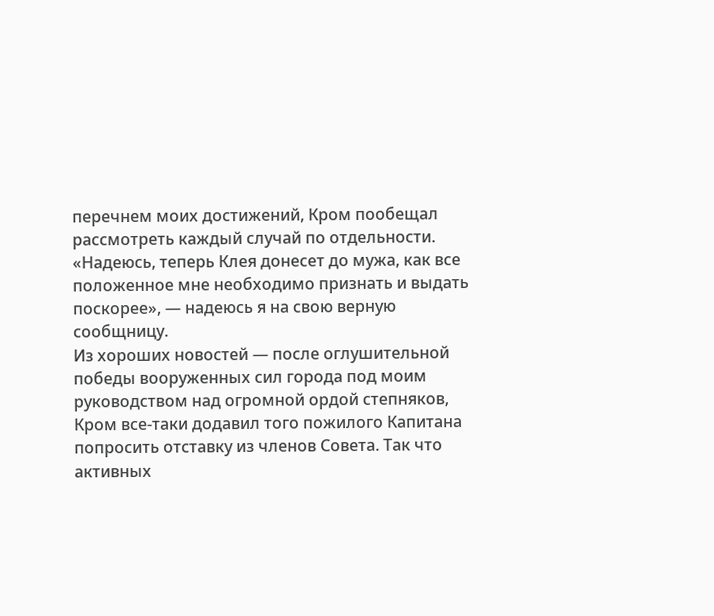перечнем моих достижений, Кром пообещал рассмотреть каждый случай по отдельности.
«Надеюсь, теперь Клея донесет до мужа, как все положенное мне необходимо признать и выдать поскорее», — надеюсь я на свою верную сообщницу.
Из хороших новостей — после оглушительной победы вооруженных сил города под моим руководством над огромной ордой степняков, Кром все-таки додавил того пожилого Капитана попросить отставку из членов Совета. Так что активных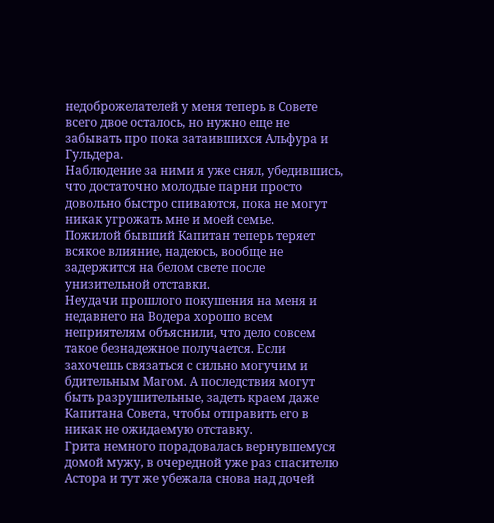недоброжелателей у меня теперь в Совете всего двое осталось, но нужно еще не забывать про пока затаившихся Альфура и Гульдера.
Наблюдение за ними я уже снял, убедившись, что достаточно молодые парни просто довольно быстро спиваются, пока не могут никак угрожать мне и моей семье.
Пожилой бывший Капитан теперь теряет всякое влияние, надеюсь, вообще не задержится на белом свете после унизительной отставки.
Неудачи прошлого покушения на меня и недавнего на Водера хорошо всем неприятелям объяснили, что дело совсем такое безнадежное получается. Если захочешь связаться с сильно могучим и бдительным Магом. А последствия могут быть разрушительные, задеть краем даже Капитана Совета, чтобы отправить его в никак не ожидаемую отставку.
Грита немного порадовалась вернувшемуся домой мужу, в очередной уже раз спасителю Астора и тут же убежала снова над дочей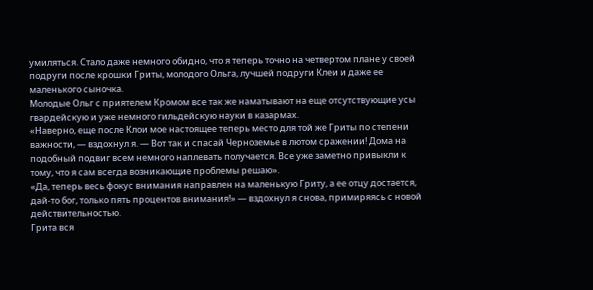умиляться. Стало даже немного обидно, что я теперь точно на четвертом плане у своей подруги после крошки Гриты, молодого Ольга, лучшей подруги Клеи и даже ее маленького сыночка.
Молодые Ольг с приятелем Кромом все так же наматывают на еще отсутствующие усы гвардейскую и уже немного гильдейскую науки в казармах.
«Наверно, еще после Клои мое настоящее теперь место для той же Гриты по степени важности, — вздохнул я. — Вот так и спасай Черноземье в лютом сражении! Дома на подобный подвиг всем немного наплевать получается. Все уже заметно привыкли к тому, что я сам всегда возникающие проблемы решаю».
«Да, теперь весь фокус внимания направлен на маленькую Гриту, а ее отцу достается, дай-то бог, только пять процентов внимания!» — вздохнул я снова, примиряясь с новой действительностью.
Грита вся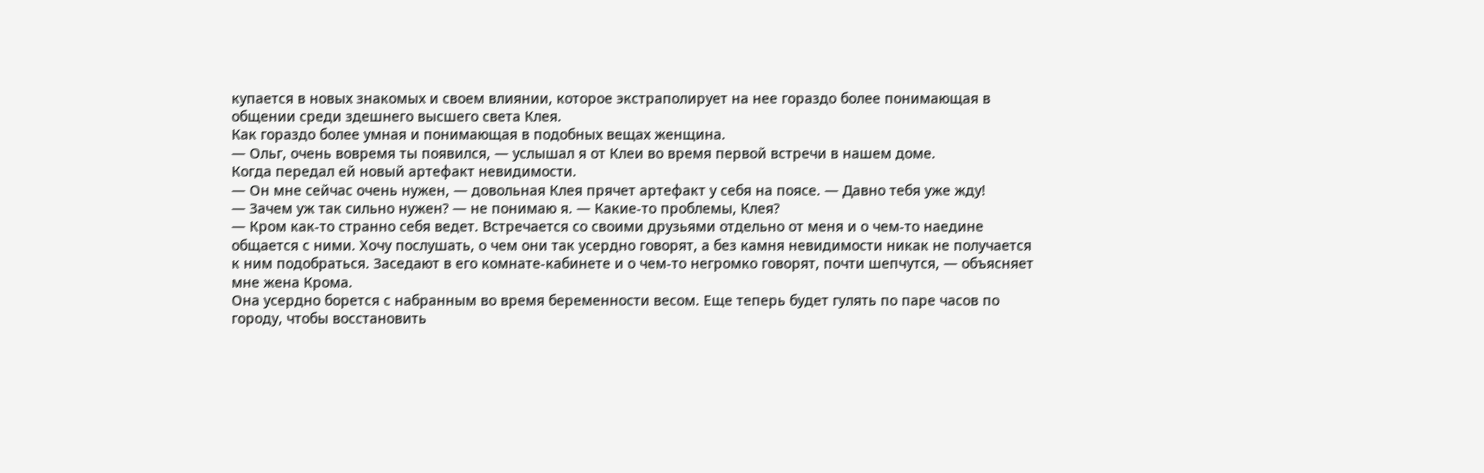купается в новых знакомых и своем влиянии, которое экстраполирует на нее гораздо более понимающая в общении среди здешнего высшего света Клея.
Как гораздо более умная и понимающая в подобных вещах женщина.
— Ольг, очень вовремя ты появился, — услышал я от Клеи во время первой встречи в нашем доме.
Когда передал ей новый артефакт невидимости.
— Он мне сейчас очень нужен, — довольная Клея прячет артефакт у себя на поясе. — Давно тебя уже жду!
— Зачем уж так сильно нужен? — не понимаю я. — Какие-то проблемы, Клея?
— Кром как-то странно себя ведет. Встречается со своими друзьями отдельно от меня и о чем-то наедине общается с ними. Хочу послушать, о чем они так усердно говорят, а без камня невидимости никак не получается к ним подобраться. Заседают в его комнате-кабинете и о чем-то негромко говорят, почти шепчутся, — объясняет мне жена Крома.
Она усердно борется с набранным во время беременности весом. Еще теперь будет гулять по паре часов по городу, чтобы восстановить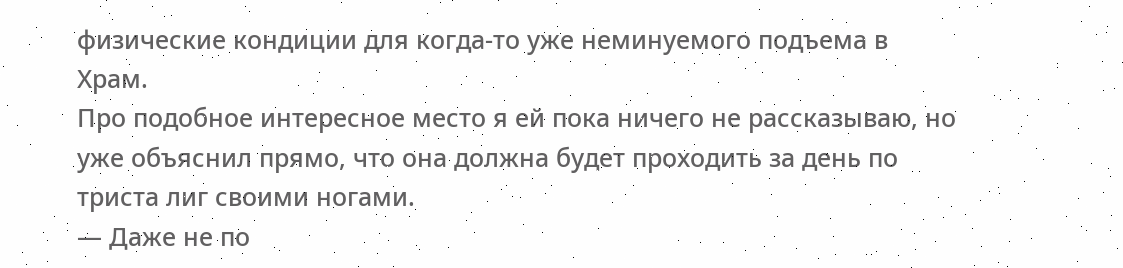физические кондиции для когда-то уже неминуемого подъема в Храм.
Про подобное интересное место я ей пока ничего не рассказываю, но уже объяснил прямо, что она должна будет проходить за день по триста лиг своими ногами.
— Даже не по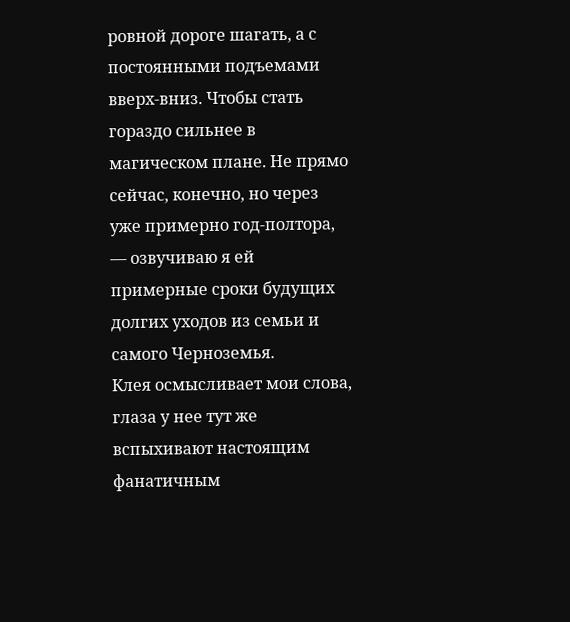ровной дороге шагать, а с постоянными подъемами вверх-вниз. Чтобы стать гораздо сильнее в магическом плане. Не прямо сейчас, конечно, но через уже примерно год-полтора, — озвучиваю я ей примерные сроки будущих долгих уходов из семьи и самого Черноземья.
Клея осмысливает мои слова, глаза у нее тут же вспыхивают настоящим фанатичным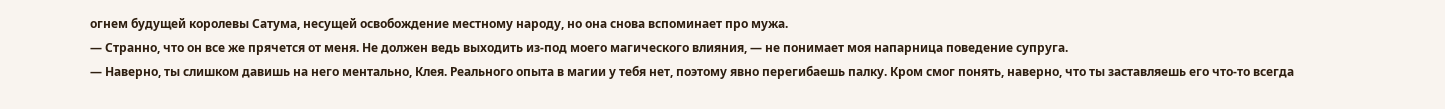огнем будущей королевы Сатума, несущей освобождение местному народу, но она снова вспоминает про мужа.
— Странно, что он все же прячется от меня. Не должен ведь выходить из-под моего магического влияния, — не понимает моя напарница поведение супруга.
— Наверно, ты слишком давишь на него ментально, Клея. Реального опыта в магии у тебя нет, поэтому явно перегибаешь палку. Кром смог понять, наверно, что ты заставляешь его что-то всегда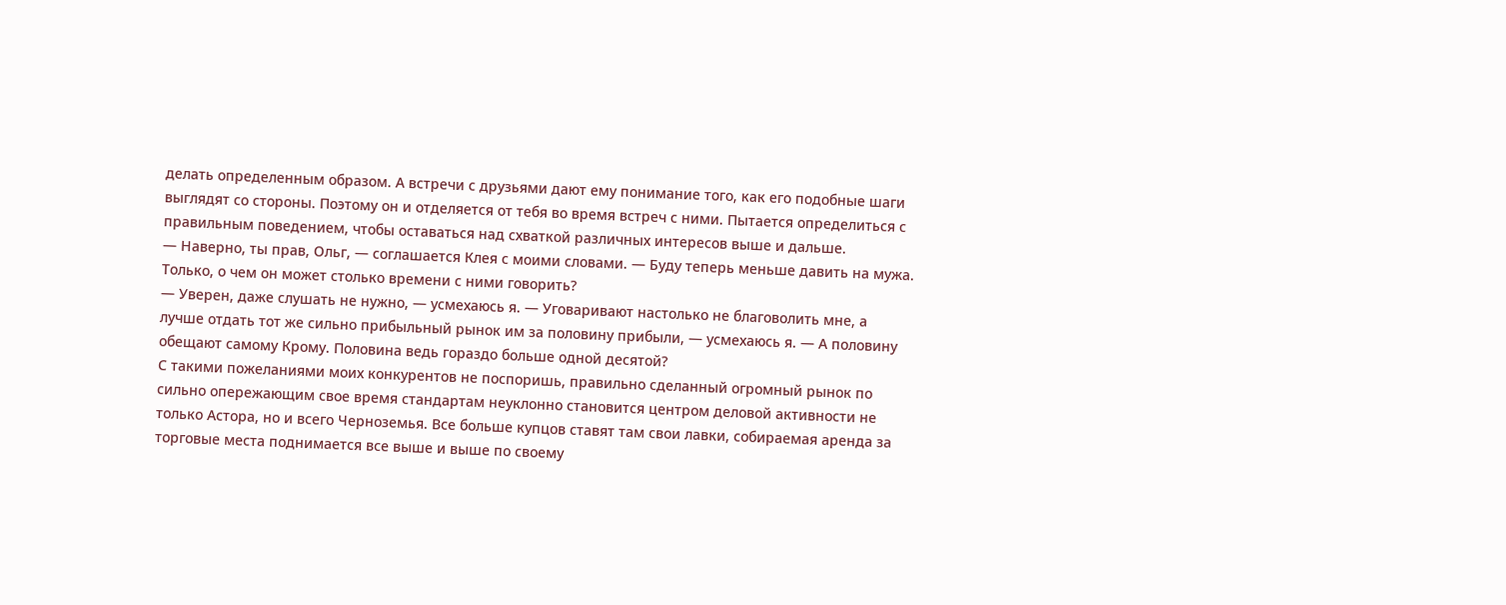делать определенным образом. А встречи с друзьями дают ему понимание того, как его подобные шаги выглядят со стороны. Поэтому он и отделяется от тебя во время встреч с ними. Пытается определиться с правильным поведением, чтобы оставаться над схваткой различных интересов выше и дальше.
— Наверно, ты прав, Ольг, — соглашается Клея с моими словами. — Буду теперь меньше давить на мужа. Только, о чем он может столько времени с ними говорить?
— Уверен, даже слушать не нужно, — усмехаюсь я. — Уговаривают настолько не благоволить мне, а лучше отдать тот же сильно прибыльный рынок им за половину прибыли, — усмехаюсь я. — А половину обещают самому Крому. Половина ведь гораздо больше одной десятой?
С такими пожеланиями моих конкурентов не поспоришь, правильно сделанный огромный рынок по сильно опережающим свое время стандартам неуклонно становится центром деловой активности не только Астора, но и всего Черноземья. Все больше купцов ставят там свои лавки, собираемая аренда за торговые места поднимается все выше и выше по своему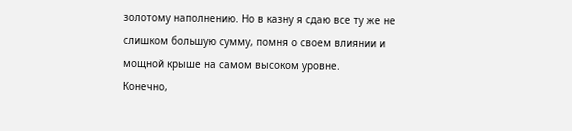золотому наполнению. Но в казну я сдаю все ту же не слишком большую сумму, помня о своем влиянии и мощной крыше на самом высоком уровне.
Конечно,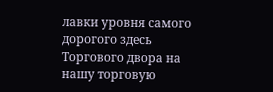лавки уровня самого дорогого здесь Торгового двора на нашу торговую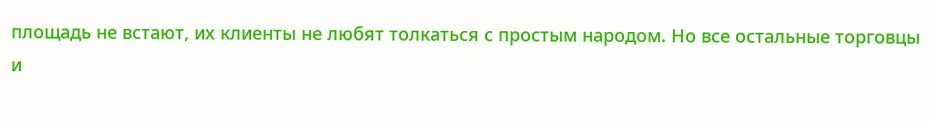площадь не встают, их клиенты не любят толкаться с простым народом. Но все остальные торговцы и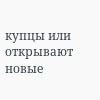купцы или открывают новые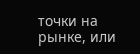точки на рынке, или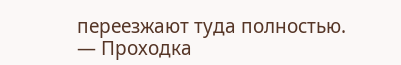переезжают туда полностью.
— Проходка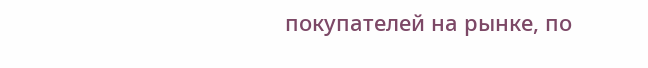покупателей на рынке, по